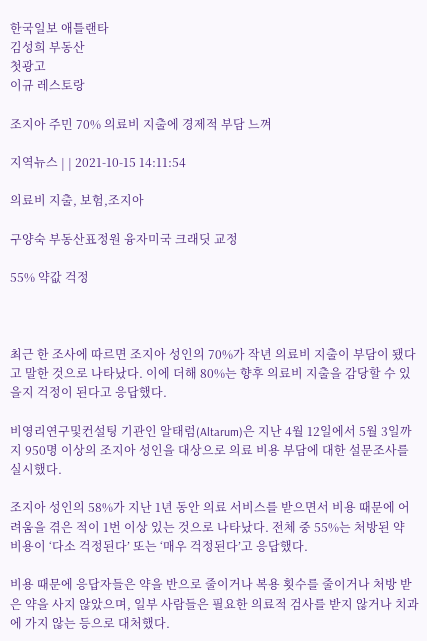한국일보 애틀랜타
김성희 부동산
첫광고
이규 레스토랑

조지아 주민 70% 의료비 지출에 경제적 부담 느껴

지역뉴스 | | 2021-10-15 14:11:54

의료비 지출, 보험,조지아

구양숙 부동산표정원 융자미국 크래딧 교정

55% 약값 걱정



최근 한 조사에 따르면 조지아 성인의 70%가 작년 의료비 지출이 부담이 됐다고 말한 것으로 나타났다. 이에 더해 80%는 향후 의료비 지출을 감당할 수 있을지 걱정이 된다고 응답했다.

비영리연구및컨설팅 기관인 알태럼(Altarum)은 지난 4월 12일에서 5월 3일까지 950명 이상의 조지아 성인을 대상으로 의료 비용 부담에 대한 설문조사를 실시했다.

조지아 성인의 58%가 지난 1년 동안 의료 서비스를 받으면서 비용 때문에 어려움을 겪은 적이 1번 이상 있는 것으로 나타났다. 전체 중 55%는 처방된 약 비용이 ‘다소 걱정된다’ 또는 ‘매우 걱정된다’고 응답했다.

비용 때문에 응답자들은 약을 반으로 줄이거나 복용 횟수를 줄이거나 처방 받은 약을 사지 않았으며, 일부 사람들은 필요한 의료적 검사를 받지 않거나 치과에 가지 않는 등으로 대처했다.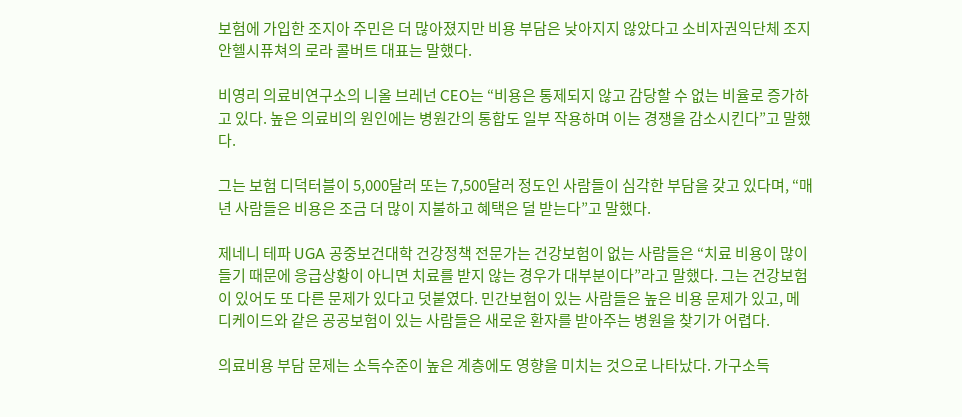보험에 가입한 조지아 주민은 더 많아졌지만 비용 부담은 낮아지지 않았다고 소비자권익단체 조지안헬시퓨쳐의 로라 콜버트 대표는 말했다.

비영리 의료비연구소의 니올 브레넌 CEO는 “비용은 통제되지 않고 감당할 수 없는 비율로 증가하고 있다. 높은 의료비의 원인에는 병원간의 통합도 일부 작용하며 이는 경쟁을 감소시킨다”고 말했다.

그는 보험 디덕터블이 5,000달러 또는 7,500달러 정도인 사람들이 심각한 부담을 갖고 있다며, “매년 사람들은 비용은 조금 더 많이 지불하고 혜택은 덜 받는다”고 말했다.

제네니 테파 UGA 공중보건대학 건강정책 전문가는 건강보험이 없는 사람들은 “치료 비용이 많이 들기 때문에 응급상황이 아니면 치료를 받지 않는 경우가 대부분이다”라고 말했다. 그는 건강보험이 있어도 또 다른 문제가 있다고 덧붙였다. 민간보험이 있는 사람들은 높은 비용 문제가 있고, 메디케이드와 같은 공공보험이 있는 사람들은 새로운 환자를 받아주는 병원을 찾기가 어렵다.

의료비용 부담 문제는 소득수준이 높은 계층에도 영향을 미치는 것으로 나타났다. 가구소득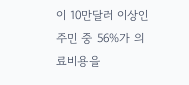이 10만달러 이상인 주민 중 56%가 의료비용을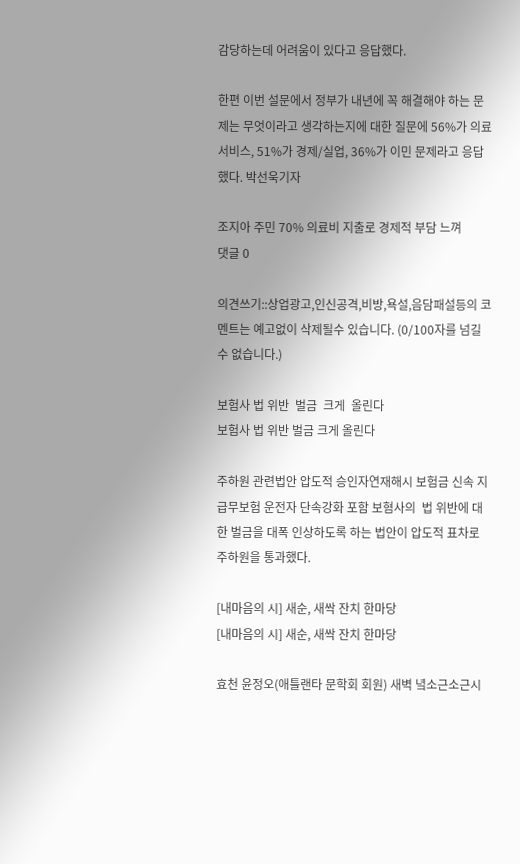감당하는데 어려움이 있다고 응답했다.

한편 이번 설문에서 정부가 내년에 꼭 해결해야 하는 문제는 무엇이라고 생각하는지에 대한 질문에 56%가 의료서비스, 51%가 경제/실업, 36%가 이민 문제라고 응답했다. 박선욱기자

조지아 주민 70% 의료비 지출로 경제적 부담 느껴
댓글 0

의견쓰기::상업광고,인신공격,비방,욕설,음담패설등의 코멘트는 예고없이 삭제될수 있습니다. (0/100자를 넘길 수 없습니다.)

보험사 법 위반  벌금  크게  올린다
보험사 법 위반 벌금 크게 올린다

주하원 관련법안 압도적 승인자연재해시 보험금 신속 지급무보험 운전자 단속강화 포함 보혐사의  법 위반에 대한 벌금을 대폭 인상하도록 하는 법안이 압도적 표차로 주하원을 통과했다.

[내마음의 시] 새순, 새싹 잔치 한마당
[내마음의 시] 새순, 새싹 잔치 한마당

효천 윤정오(애틀랜타 문학회 회원) 새벽 녘소근소근시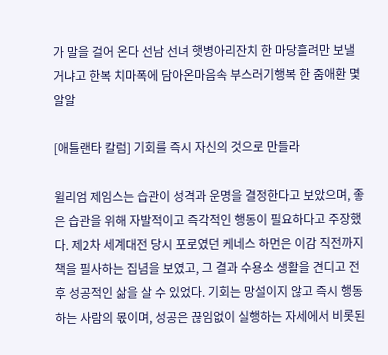가 말을 걸어 온다 선남 선녀 햇병아리잔치 한 마당흘려만 보낼거냐고 한복 치마폭에 담아온마음속 부스러기행복 한 줌애환 몇 알알

[애틀랜타 칼럼] 기회를 즉시 자신의 것으로 만들라

윌리엄 제임스는 습관이 성격과 운명을 결정한다고 보았으며, 좋은 습관을 위해 자발적이고 즉각적인 행동이 필요하다고 주장했다. 제2차 세계대전 당시 포로였던 케네스 하먼은 이감 직전까지 책을 필사하는 집념을 보였고, 그 결과 수용소 생활을 견디고 전후 성공적인 삶을 살 수 있었다. 기회는 망설이지 않고 즉시 행동하는 사람의 몫이며, 성공은 끊임없이 실행하는 자세에서 비롯된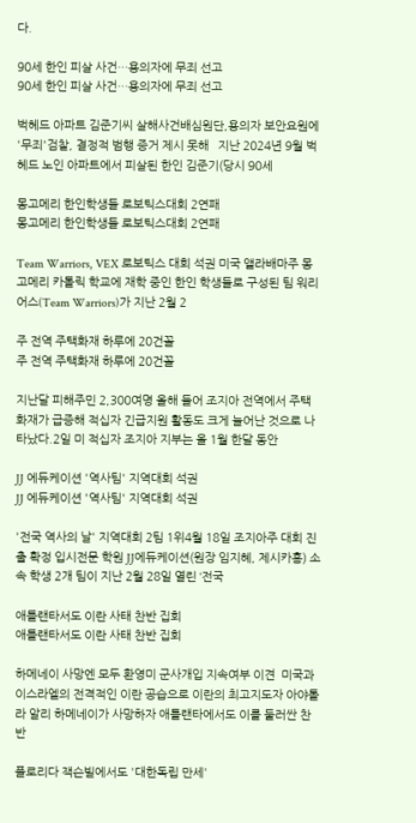다.

90세 한인 피살 사건…용의자에 무죄 선고
90세 한인 피살 사건…용의자에 무죄 선고

벅헤드 아파트 김준기씨 살해사건배심원단,용의자 보안요원에 '무죄'검찰, 결정적 범행 증거 제시 못해   지난 2024년 9월 벅헤드 노인 아파트에서 피살된 한인 김준기(당시 90세

몽고메리 한인학생들 로보틱스대회 2연패
몽고메리 한인학생들 로보틱스대회 2연패

Team Warriors, VEX 로보틱스 대회 석권 미국 앨라배마주 몽고메리 카톨릭 학교에 재학 중인 한인 학생들로 구성된 팀 워리어스(Team Warriors)가 지난 2월 2

주 전역 주택화재 하루에 20건꼴
주 전역 주택화재 하루에 20건꼴

지난달 피해주민 2,300여명 올해 들어 조지아 전역에서 주택 화재가 급증해 적십자 긴급지원 활동도 크게 늘어난 것으로 나타났다.2일 미 적십자 조지아 지부는 올 1월 한달 동안

JJ 에듀케이션 '역사팀' 지역대회 석권
JJ 에듀케이션 '역사팀' 지역대회 석권

'전국 역사의 날' 지역대회 2팀 1위4월 18일 조지아주 대회 진출 확정 입시전문 학원 JJ에듀케이션(원장 임지혜, 제시카홍) 소속 학생 2개 팀이 지난 2월 28일 열린 ‘전국

애틀랜타서도 이란 사태 찬반 집회
애틀랜타서도 이란 사태 찬반 집회

하메네이 사망엔 모두 환영미 군사개입 지속여부 이견  미국과 이스라엘의 전격적인 이란 공습으로 이란의 최고지도자 아야톨라 알리 하메네이가 사망하자 애틀랜타에서도 이를 둘러싼 찬반

플로리다 잭슨빌에서도 '대한독립 만세'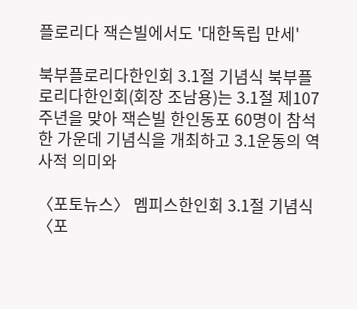플로리다 잭슨빌에서도 '대한독립 만세'

북부플로리다한인회 3.1절 기념식 북부플로리다한인회(회장 조남용)는 3.1절 제107주년을 맞아 잭슨빌 한인동포 60명이 참석한 가운데 기념식을 개최하고 3.1운동의 역사적 의미와

〈포토뉴스〉 멤피스한인회 3.1절 기념식
〈포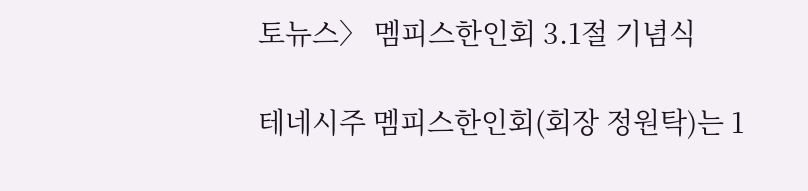토뉴스〉 멤피스한인회 3.1절 기념식

테네시주 멤피스한인회(회장 정원탁)는 1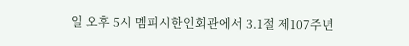일 오후 5시 멤피시한인회관에서 3.1절 제107주년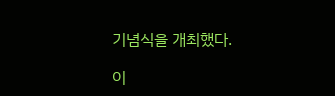기념식을 개최했다.

이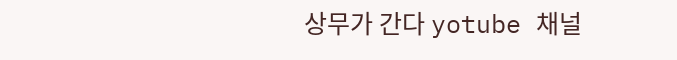상무가 간다 yotube 채널